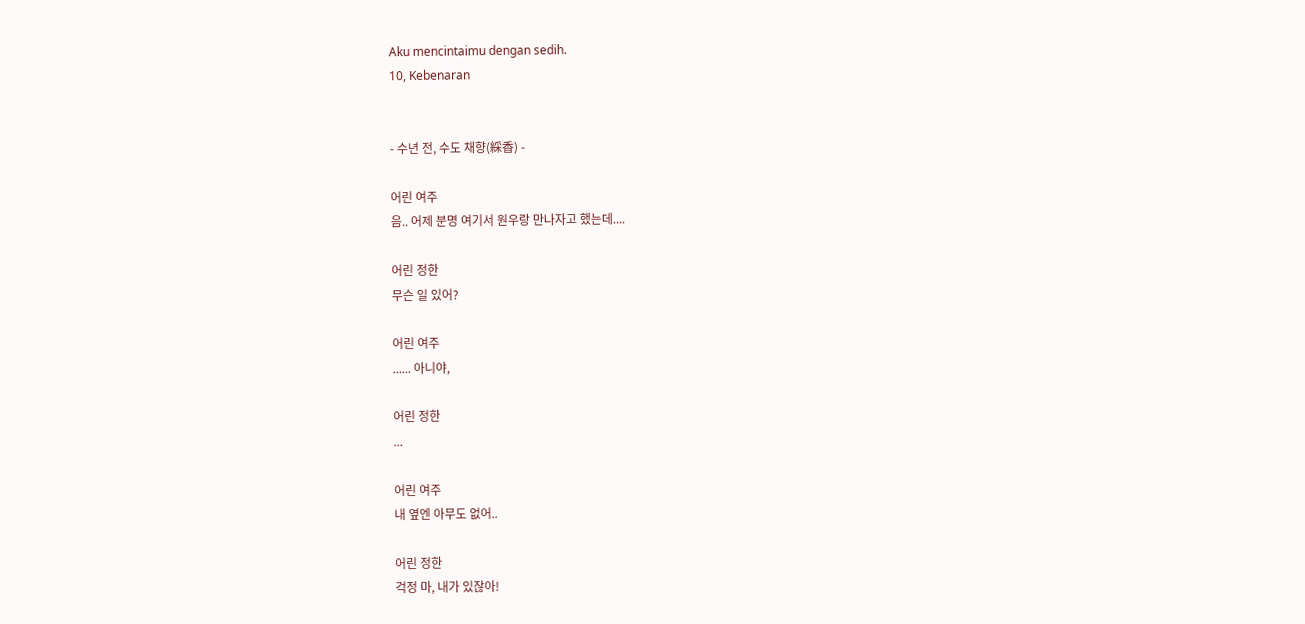Aku mencintaimu dengan sedih.
10, Kebenaran


- 수년 전, 수도 채향(綵香) -

어린 여주
음.. 어제 분명 여기서 원우랑 만나자고 했는데....

어린 정한
무슨 일 있어?

어린 여주
...... 아니야,

어린 정한
...

어린 여주
내 옆엔 아무도 없어..

어린 정한
걱정 마, 내가 있잖아!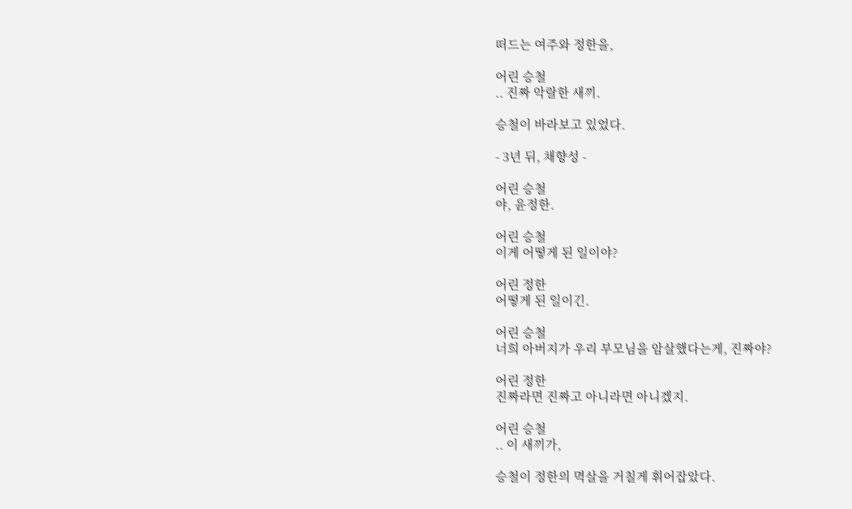떠드는 여주와 정한을,

어린 승철
.. 진짜 악랄한 새끼.

승철이 바라보고 있었다.

- 3년 뒤, 채향성 -

어린 승철
야, 윤정한.

어린 승철
이게 어떻게 된 일이야?

어린 정한
어떻게 된 일이긴.

어린 승철
너희 아버지가 우리 부모님을 암살했다는게, 진짜야?

어린 정한
진짜라면 진짜고 아니라면 아니겠지.

어린 승철
.. 이 새끼가,

승철이 정한의 멱살을 거칠게 휘어잡았다.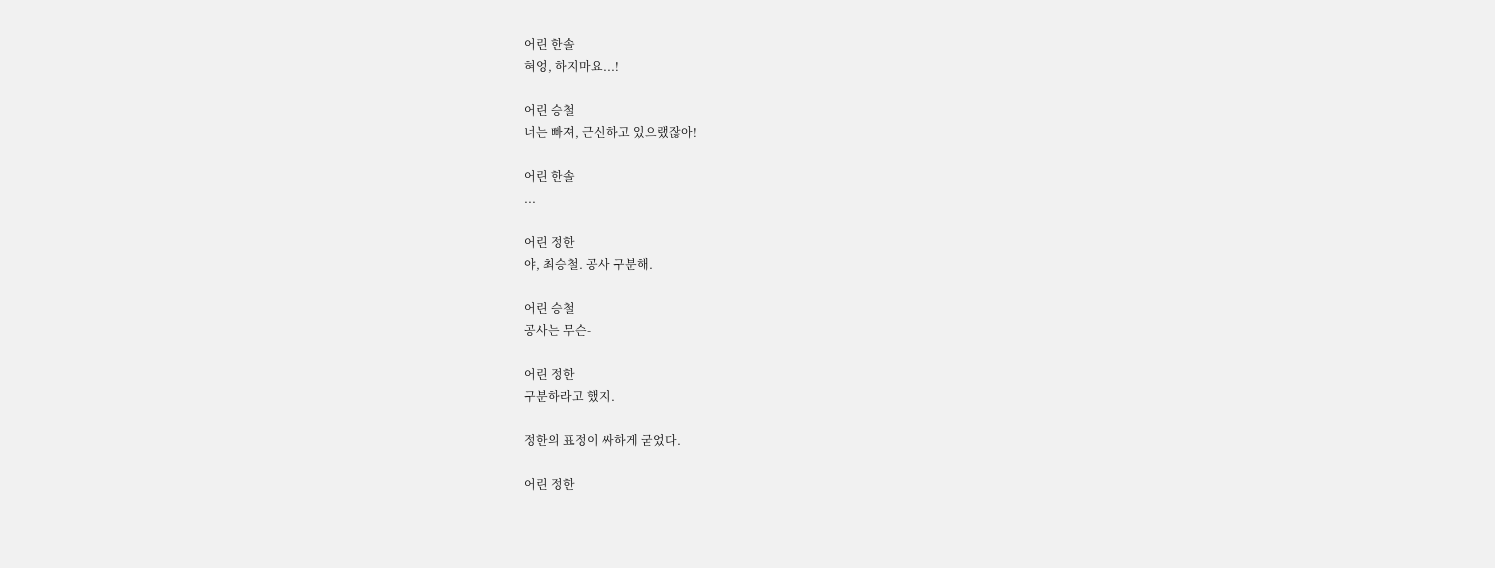어린 한솔
혀엉, 하지마요...!

어린 승철
너는 빠져, 근신하고 있으랬잖아!

어린 한솔
...

어린 정한
야, 최승철. 공사 구분해.

어린 승철
공사는 무슨-

어린 정한
구분하라고 했지.

정한의 표정이 싸하게 굳었다.

어린 정한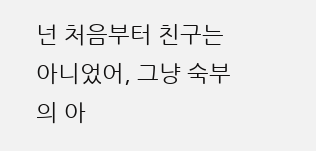넌 처음부터 친구는 아니었어, 그냥 숙부의 아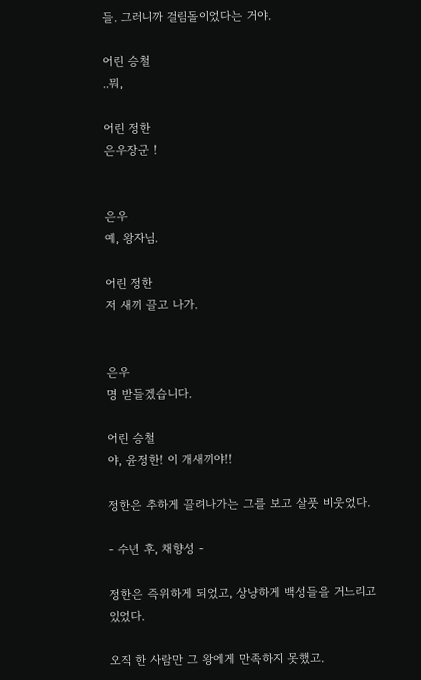들. 그러니까 걸림돌이었다는 거야.

어린 승철
..뭐,

어린 정한
은우장군 !


은우
예, 왕자님.

어린 정한
저 새끼 끌고 나가.


은우
명 받들겠습니다.

어린 승철
야, 윤정한! 이 개새끼야!!

정한은 추하게 끌려나가는 그를 보고 살풋 비웃었다.

- 수년 후, 채향성 -

정한은 즉위하게 되었고, 상냥하게 백성들을 거느리고 있었다.

오직 한 사람만 그 왕에게 만족하지 못했고.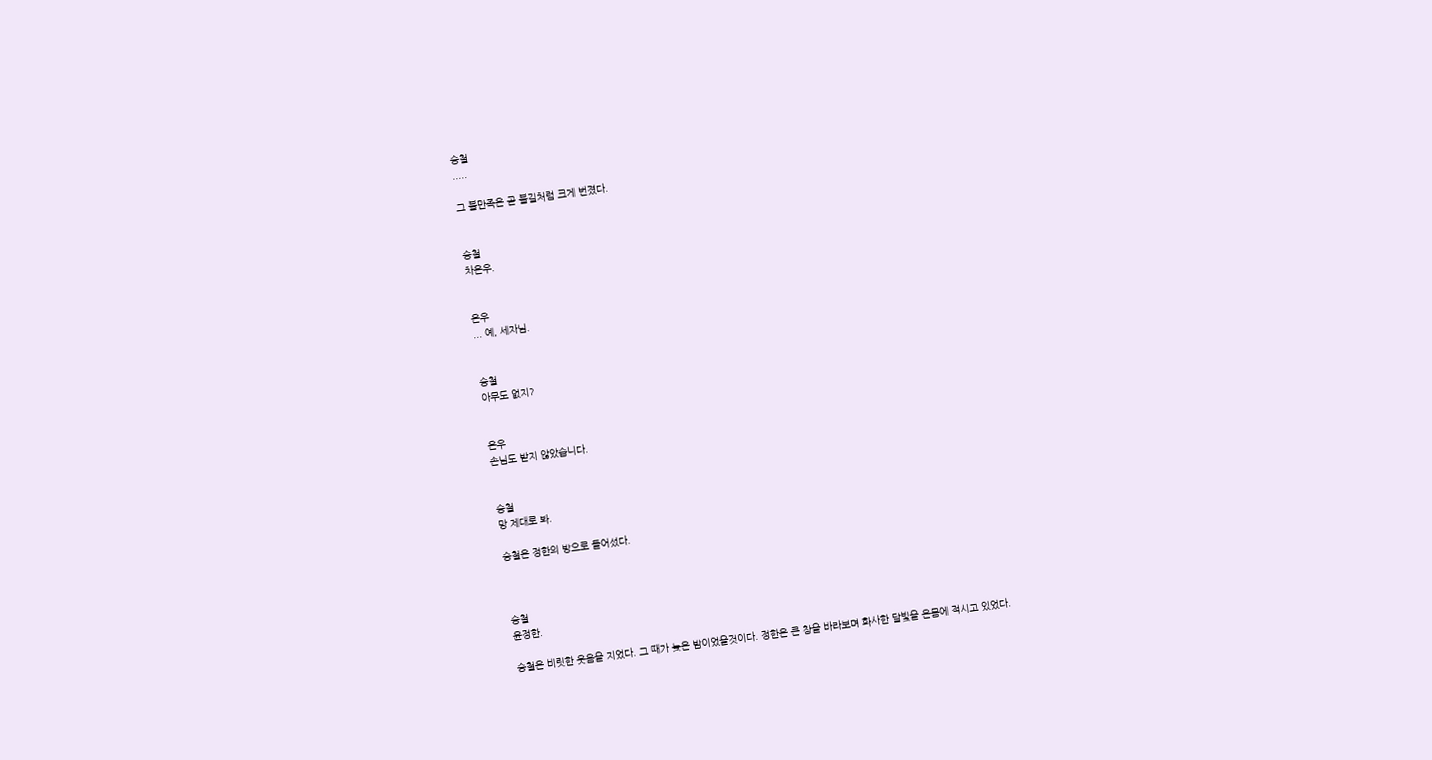승철
.....

그 불만족은 곧 불길처럼 크게 번졌다.


승철
차은우.


은우
... 예, 세자님.


승철
아무도 없지?


은우
손님도 받지 않았습니다.


승철
망 제대로 봐.

승철은 정한의 방으로 들어섰다.



승철
윤정한.

승철은 비릿한 웃음을 지었다. 그 때가 늦은 밤이었을것이다. 정한은 큰 창을 바라보며 화사한 달빛을 온몸에 적시고 있었다.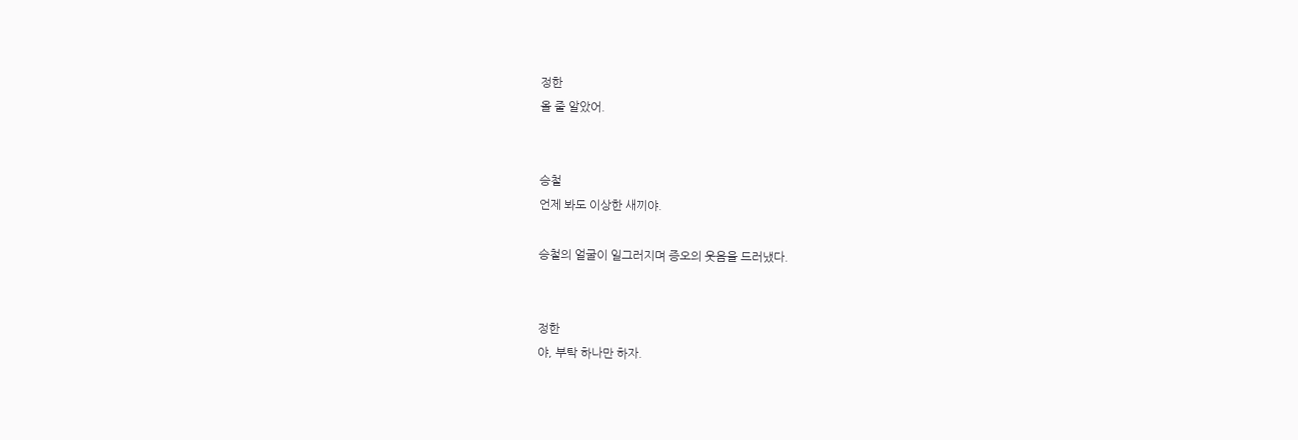정한
올 줄 알았어.


승철
언제 봐도 이상한 새끼야.

승철의 얼굴이 일그러지며 증오의 웃음을 드러냈다.


정한
야, 부탁 하나만 하자.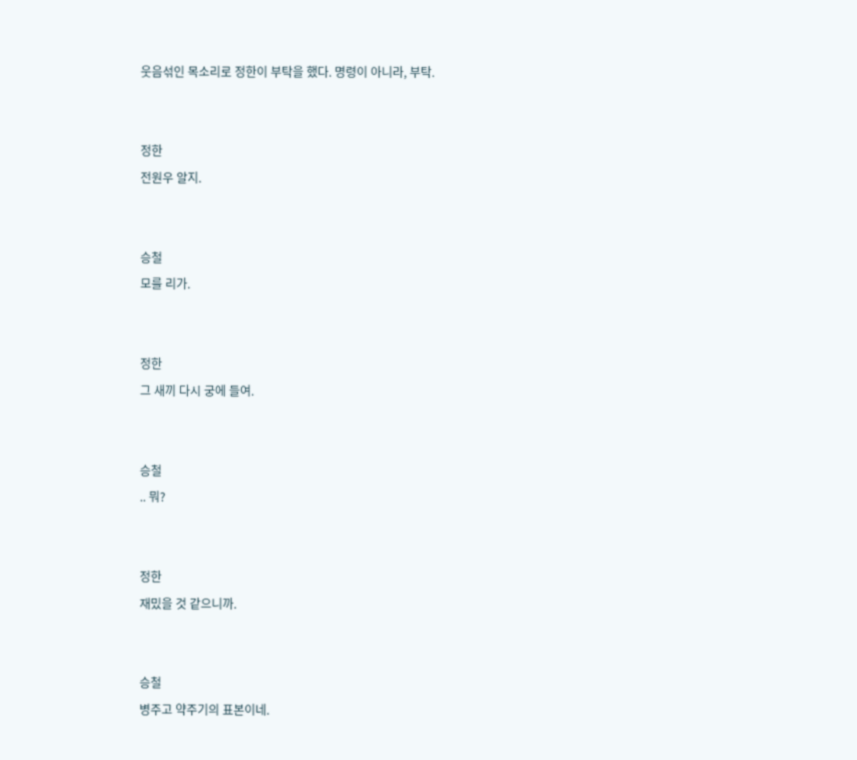웃음섞인 목소리로 정한이 부탁을 했다. 명령이 아니라, 부탁.


정한
전원우 알지.


승철
모를 리가.


정한
그 새끼 다시 궁에 들여.


승철
.. 뭐?


정한
재밌을 것 같으니까.


승철
병주고 약주기의 표본이네.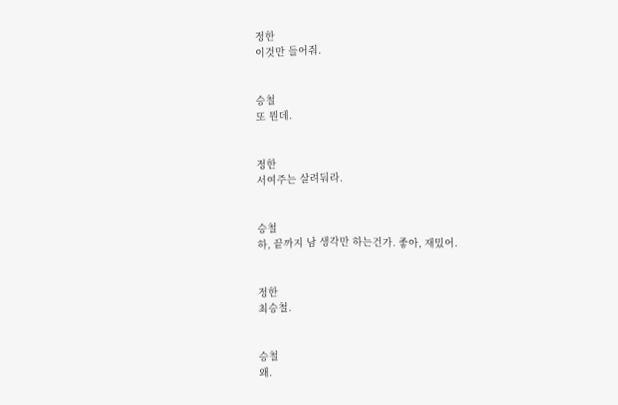정한
이것만 들어줘.


승철
또 뭔데.


정한
서여주는 살려둬라.


승철
하, 끝까지 남 생각만 하는건가. 좋아, 재밌어.


정한
최승철.


승철
왜.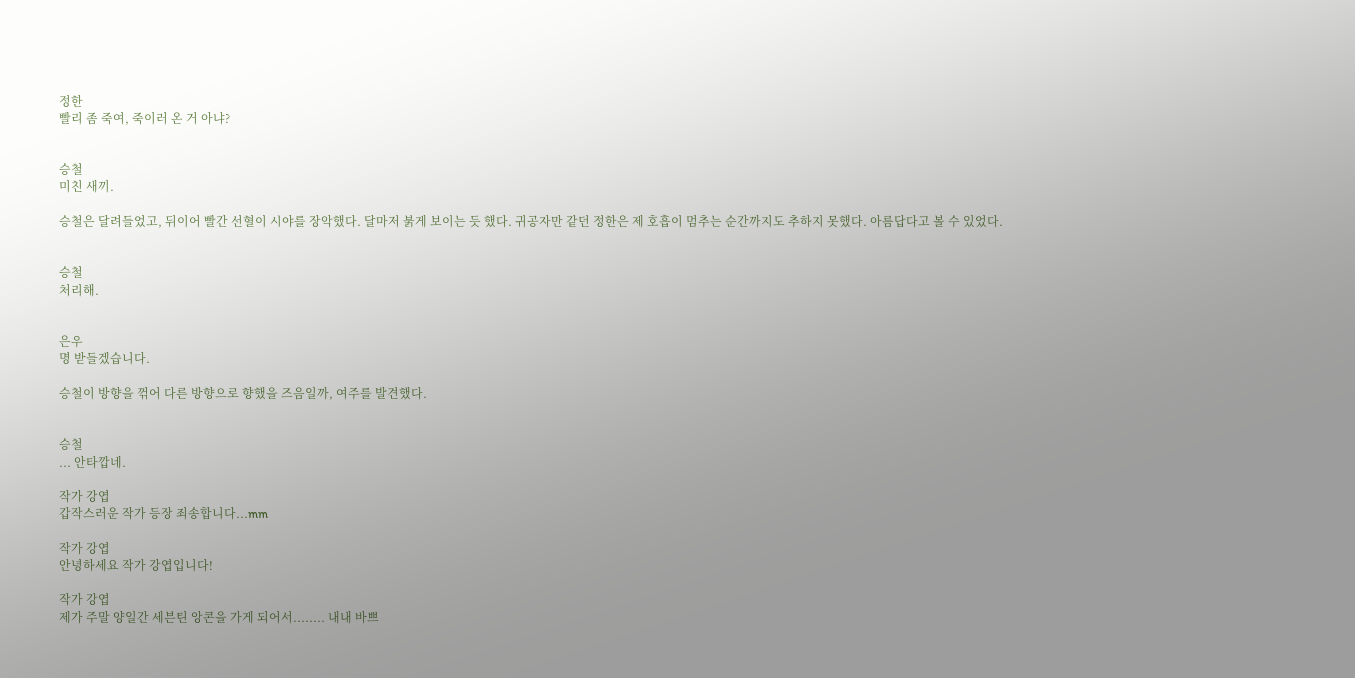정한
빨리 좀 죽여, 죽이러 온 거 아냐?


승철
미친 새끼.

승철은 달려들었고, 뒤이어 빨간 선혈이 시야를 장악했다. 달마저 붉게 보이는 듯 했다. 귀공자만 같던 정한은 제 호흡이 멈추는 순간까지도 추하지 못했다. 아름답다고 볼 수 있었다.


승철
처리해.


은우
명 받들겠습니다.

승철이 방향을 꺾어 다른 방향으로 향했을 즈음일까, 여주를 발견했다.


승철
... 안타깝네.

작가 강엽
갑작스러운 작가 등장 죄송합니다...mm

작가 강엽
안녕하세요 작가 강엽입니다!

작가 강엽
제가 주말 양일간 세븐틴 앙콘을 가게 되어서........ 내내 바쁘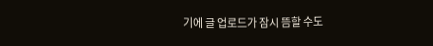기에 글 업로드가 잠시 뜸할 수도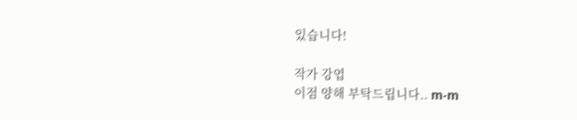있습니다!

작가 강엽
이점 양해 부탁드립니다.. m-m